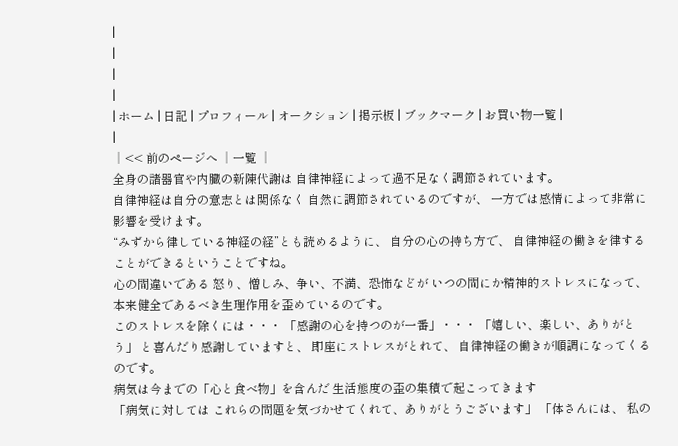|
|
|
|
| ホーム | 日記 | プロフィール | オークション | 掲示板 | ブックマーク | お買い物一覧 |
|
│<< 前のページへ │一覧 │
全身の諸器官や内臓の新陳代謝は 自律神経によって過不足なく調節されています。
自律神経は自分の意志とは関係なく 自然に調節されているのですが、 一方では感情によって非常に影響を受けます。
“みずから律している神経の経”とも読めるように、 自分の心の持ち方で、 自律神経の働きを律することができるということですね。
心の間違いである 怒り、憎しみ、争い、不満、恐怖などが いつの間にか精神的ストレスになって、 本来健全であるべき生理作用を歪めているのです。
このストレスを除くには・・・ 「感謝の心を持つのが一番」・・・ 「嬉しい、楽しい、ありがとう」 と喜んだり感謝していますと、 即座にストレスがとれて、 自律神経の働きが順調になってくるのです。
病気は今までの「心と食べ物」を含んだ 生活態度の歪の集積で起こってきます
「病気に対しては これらの問題を気づかせてくれて、ありがとうございます」 「体さんには、 私の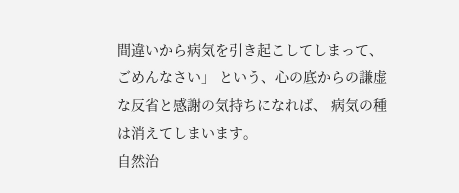間違いから病気を引き起こしてしまって、ごめんなさい」 という、心の底からの謙虚な反省と感謝の気持ちになれば、 病気の種は消えてしまいます。
自然治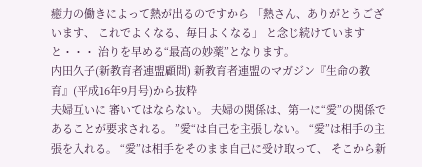癒力の働きによって熱が出るのですから 「熱さん、ありがとうございます、 これでよくなる、毎日よくなる」 と念じ続けていますと・・・ 治りを早める“最高の妙薬”となります。
内田久子(新教育者連盟顧問) 新教育者連盟のマガジン『生命の教育』(平成16年9月号)から抜粋
夫婦互いに 審いてはならない。 夫婦の関係は、第一に“愛”の関係であることが要求される。 ”愛“は自己を主張しない。 “愛”は相手の主張を入れる。 “愛”は相手をそのまま自己に受け取って、 そこから新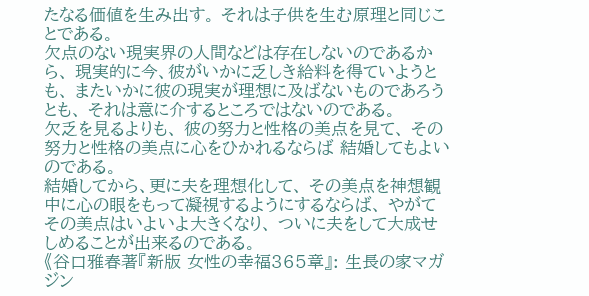たなる価値を生み出す。 それは子供を生む原理と同じことである。
欠点のない現実界の人間などは存在しないのであるから、 現実的に今、彼がいかに乏しき給料を得ていようとも、 またいかに彼の現実が理想に及ばないものであろうとも、 それは意に介するところではないのである。
欠乏を見るよりも、 彼の努力と性格の美点を見て、 その努力と性格の美点に心をひかれるならば 結婚してもよいのである。
結婚してから、更に夫を理想化して、 その美点を神想観中に心の眼をもって凝視するようにするならば、 やがてその美点はいよいよ大きくなり、 ついに夫をして大成せしめることが出来るのである。
《谷口雅春著『新版 女性の幸福365章』: 生長の家マガジン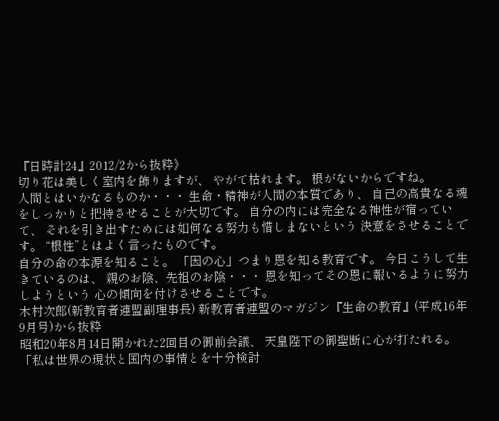『日時計24』2012/2から抜粋》
切り花は美しく室内を飾りますが、 やがて枯れます。 根がないからですね。
人間とはいかなるものか・・・ 生命・精神が人間の本質であり、 自己の高貴なる魂をしっかりと把持させることが大切です。 自分の内には完全なる神性が宿っていて、 それを引き出すためには如何なる努力も惜しまないという 決意をさせることです。 “根性”とはよく言ったものです。
自分の命の本源を知ること。 「因の心」つまり恩を知る教育です。 今日こうして生きているのは、 親のお陰、先祖のお陰・・・ 恩を知ってその恩に報いるように努力しようという 心の傾向を付けさせることです。
木村次郎(新教育者連盟副理事長) 新教育者連盟のマガジン『生命の教育』(平成16年9月号)から抜粋
昭和20年8月14日開かれた2回目の御前会議、 天皇陛下の御聖断に心が打たれる。
「私は世界の現状と国内の事情とを十分検討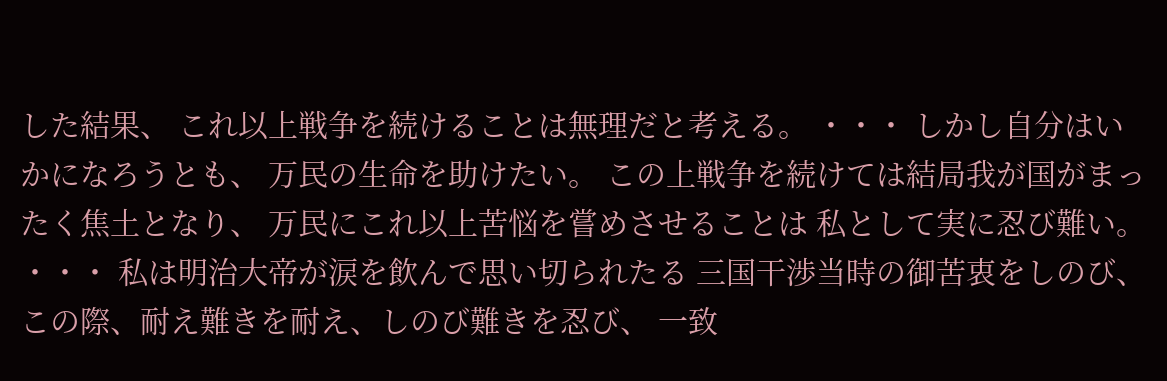した結果、 これ以上戦争を続けることは無理だと考える。 ・・・ しかし自分はいかになろうとも、 万民の生命を助けたい。 この上戦争を続けては結局我が国がまったく焦土となり、 万民にこれ以上苦悩を嘗めさせることは 私として実に忍び難い。 ・・・ 私は明治大帝が涙を飲んで思い切られたる 三国干渉当時の御苦衷をしのび、 この際、耐え難きを耐え、しのび難きを忍び、 一致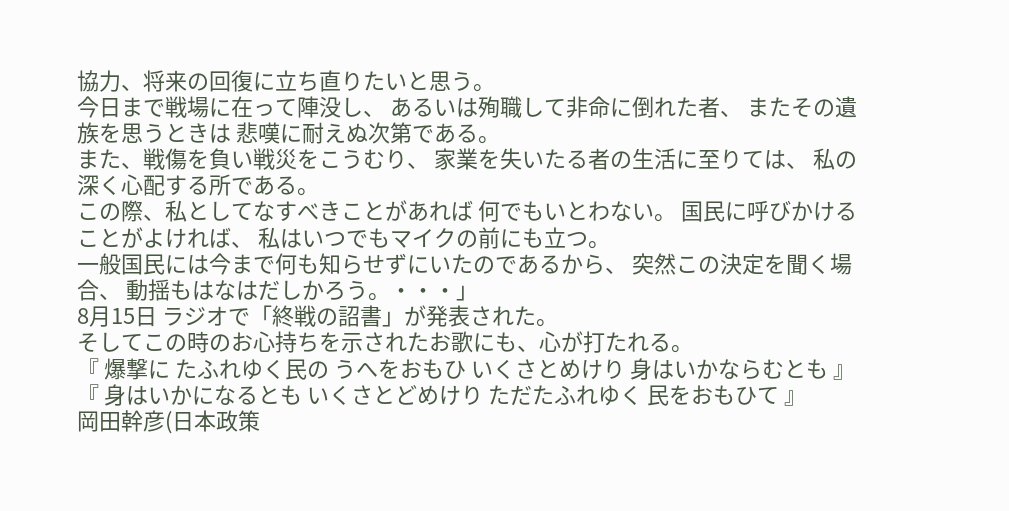協力、将来の回復に立ち直りたいと思う。
今日まで戦場に在って陣没し、 あるいは殉職して非命に倒れた者、 またその遺族を思うときは 悲嘆に耐えぬ次第である。
また、戦傷を負い戦災をこうむり、 家業を失いたる者の生活に至りては、 私の深く心配する所である。
この際、私としてなすべきことがあれば 何でもいとわない。 国民に呼びかけることがよければ、 私はいつでもマイクの前にも立つ。
一般国民には今まで何も知らせずにいたのであるから、 突然この決定を聞く場合、 動揺もはなはだしかろう。・・・」
8月15日 ラジオで「終戦の詔書」が発表された。
そしてこの時のお心持ちを示されたお歌にも、心が打たれる。
『 爆撃に たふれゆく民の うへをおもひ いくさとめけり 身はいかならむとも 』
『 身はいかになるとも いくさとどめけり ただたふれゆく 民をおもひて 』
岡田幹彦(日本政策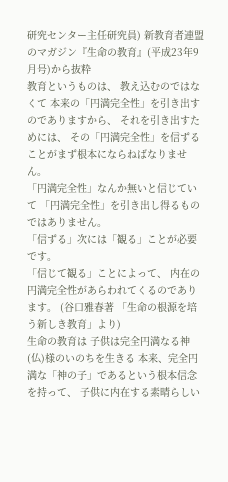研究センター主任研究員) 新教育者連盟のマガジン『生命の教育』(平成23年9月号)から抜粋
教育というものは、 教え込むのではなくて 本来の「円満完全性」を引き出すのでありますから、 それを引き出すためには、 その「円満完全性」を信ずることがまず根本にならねばなりません。
「円満完全性」なんか無いと信じていて 「円満完全性」を引き出し得るものではありません。
「信ずる」次には「観る」ことが必要です。
「信じて観る」ことによって、 内在の円満完全性があらわれてくるのであります。 (谷口雅春著 「生命の根源を培う新しき教育」より)
生命の教育は 子供は完全円満なる神(仏)様のいのちを生きる 本来、完全円満な「神の子」であるという根本信念を持って、 子供に内在する素晴らしい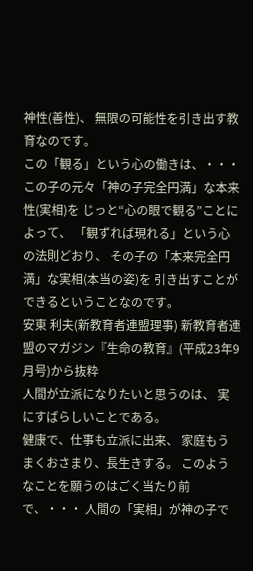神性(善性)、 無限の可能性を引き出す教育なのです。
この「観る」という心の働きは、・・・ この子の元々「神の子完全円満」な本来性(実相)を じっと“心の眼で観る”ことによって、 「観ずれば現れる」という心の法則どおり、 その子の「本来完全円満」な実相(本当の姿)を 引き出すことができるということなのです。
安東 利夫(新教育者連盟理事) 新教育者連盟のマガジン『生命の教育』(平成23年9月号)から抜粋
人間が立派になりたいと思うのは、 実にすばらしいことである。
健康で、仕事も立派に出来、 家庭もうまくおさまり、長生きする。 このようなことを願うのはごく当たり前で、・・・ 人間の「実相」が神の子で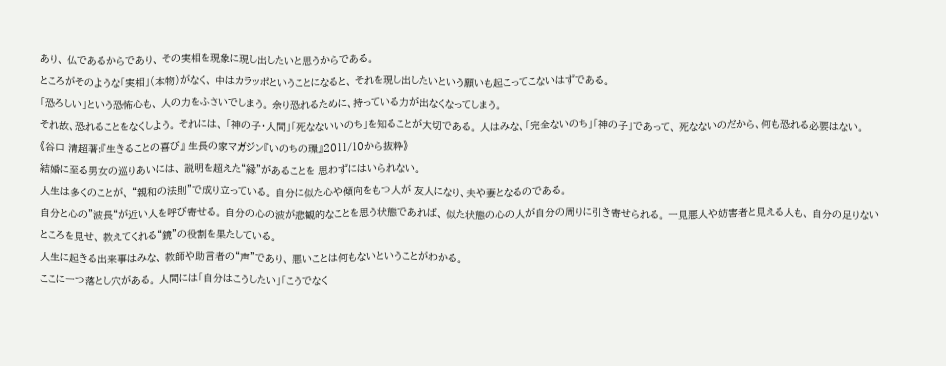あり、 仏であるからであり、 その実相を現象に現し出したいと思うからである。
ところがそのような「実相」(本物)がなく、 中はカラッポということになると、 それを現し出したいという願いも起こってこないはずである。
「恐ろしい」という恐怖心も、 人の力をふさいでしまう。 余り恐れるために、持っている力が出なくなってしまう。
それ故、恐れることをなくしよう。 それには、 「神の子・人間」「死なないいのち」を知ることが大切である。 人はみな、「完全ないのち」「神の子」であって、 死なないのだから、何も恐れる必要はない。
《谷口 清超著:『生きることの喜び』 生長の家マガジン『いのちの環』2011/10から抜粋》
結婚に至る男女の巡りあいには、 説明を超えた“縁”があることを 思わずにはいられない。
人生は多くのことが、 “親和の法則”で成り立っている。 自分に似た心や傾向をもつ人が 友人になり、夫や妻となるのである。
自分と心の”波長“が近い人を呼び寄せる。 自分の心の波が悲観的なことを思う状態であれば、 似た状態の心の人が自分の周りに引き寄せられる。 一見悪人や妨害者と見える人も、 自分の足りないところを見せ、 教えてくれる“鏡”の役割を果たしている。
人生に起きる出来事はみな、 教師や助言者の“声”であり、 悪いことは何もないということがわかる。
ここに一つ落とし穴がある。 人間には「自分はこうしたい」「こうでなく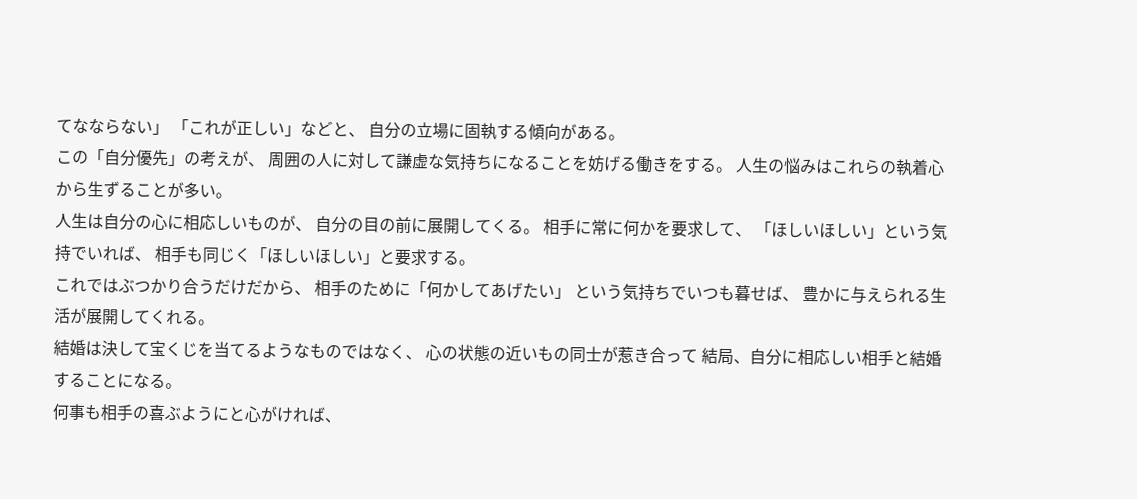てなならない」 「これが正しい」などと、 自分の立場に固執する傾向がある。
この「自分優先」の考えが、 周囲の人に対して謙虚な気持ちになることを妨げる働きをする。 人生の悩みはこれらの執着心から生ずることが多い。
人生は自分の心に相応しいものが、 自分の目の前に展開してくる。 相手に常に何かを要求して、 「ほしいほしい」という気持でいれば、 相手も同じく「ほしいほしい」と要求する。
これではぶつかり合うだけだから、 相手のために「何かしてあげたい」 という気持ちでいつも暮せば、 豊かに与えられる生活が展開してくれる。
結婚は決して宝くじを当てるようなものではなく、 心の状態の近いもの同士が惹き合って 結局、自分に相応しい相手と結婚することになる。
何事も相手の喜ぶようにと心がければ、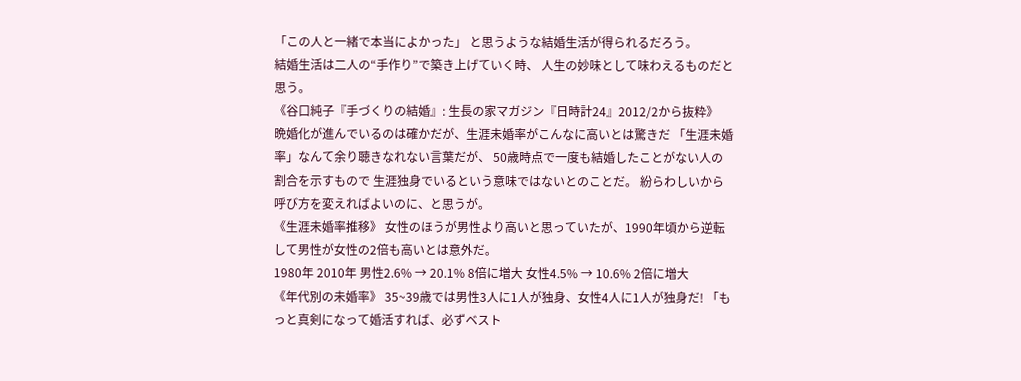「この人と一緒で本当によかった」 と思うような結婚生活が得られるだろう。
結婚生活は二人の“手作り”で築き上げていく時、 人生の妙味として味わえるものだと思う。
《谷口純子『手づくりの結婚』: 生長の家マガジン『日時計24』2012/2から抜粋》
晩婚化が進んでいるのは確かだが、生涯未婚率がこんなに高いとは驚きだ 「生涯未婚率」なんて余り聴きなれない言葉だが、 50歳時点で一度も結婚したことがない人の割合を示すもので 生涯独身でいるという意味ではないとのことだ。 紛らわしいから呼び方を変えればよいのに、と思うが。
《生涯未婚率推移》 女性のほうが男性より高いと思っていたが、1990年頃から逆転して男性が女性の2倍も高いとは意外だ。
1980年 2010年 男性2.6% → 20.1% 8倍に増大 女性4.5% → 10.6% 2倍に増大
《年代別の未婚率》 35~39歳では男性3人に1人が独身、女性4人に1人が独身だ! 「もっと真剣になって婚活すれば、必ずベスト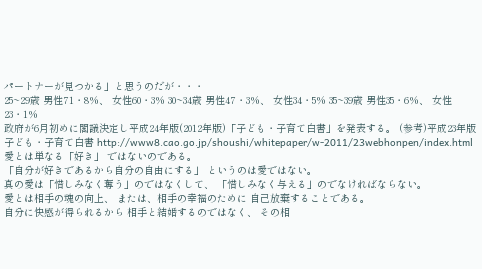パートナーが見つかる」と思うのだが・・・
25~29歳 男性71・8%、 女性60・3% 30~34歳 男性47・3%、 女性34・5% 35~39歳 男性35・6%、 女性23・1%
政府が6月初めに閣議決定し平成24年版(2012年版)「子ども・子育て白書」を発表する。 (参考)平成23年版 子ども・子育て白書 http://www8.cao.go.jp/shoushi/whitepaper/w-2011/23webhonpen/index.html
愛とは単なる「好き」 ではないのである。
「自分が好きであるから自分の自由にする」 というのは愛ではない。
真の愛は「惜しみなく奪う」のではなくして、 「惜しみなく与える」のでなければならない。
愛とは相手の魂の向上、 または、相手の幸福のために 自己放棄することである。
自分に快感が得られるから 相手と結婚するのではなく、 その相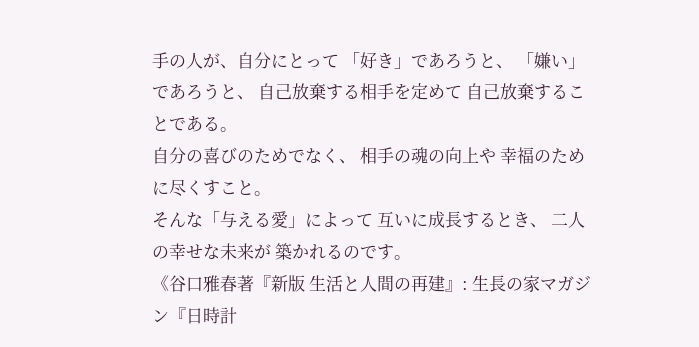手の人が、自分にとって 「好き」であろうと、 「嫌い」であろうと、 自己放棄する相手を定めて 自己放棄することである。
自分の喜びのためでなく、 相手の魂の向上や 幸福のために尽くすこと。
そんな「与える愛」によって 互いに成長するとき、 二人の幸せな未来が 築かれるのです。
《谷口雅春著『新版 生活と人間の再建』: 生長の家マガジン『日時計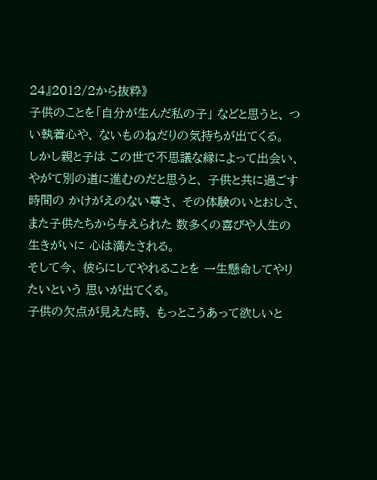24』2012/2から抜粋》
子供のことを「自分が生んだ私の子」 などと思うと、 つい執着心や、 ないものねだりの気持ちが出てくる。
しかし親と子は この世で不思議な縁によって出会い、 やがて別の道に進むのだと思うと、 子供と共に過ごす時間の かけがえのない尊さ、 その体験のいとおしさ、 また子供たちから与えられた 数多くの喜びや人生の生きがいに 心は満たされる。
そして今、 彼らにしてやれることを 一生懸命してやりたいという 思いが出てくる。
子供の欠点が見えた時、 もっとこうあって欲しいと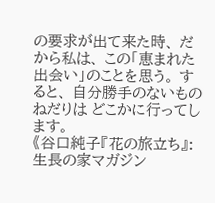の要求が出て来た時、 だから私は、 この「恵まれた出会い」のことを思う。 すると、 自分勝手のないものねだりは どこかに行ってします。
《谷口純子『花の旅立ち』: 生長の家マガジン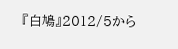『白鳩』2012/5から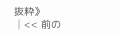抜粋》
│<< 前の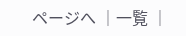ページへ │一覧 │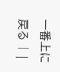一番上に戻る │ |